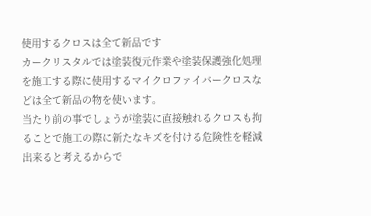使用するクロスは全て新品です
カークリスタルでは塗装復元作業や塗装保護強化処理を施工する際に使用するマイクロファイバークロスなどは全て新品の物を使います。
当たり前の事でしょうが塗装に直接触れるクロスも拘ることで施工の際に新たなキズを付ける危険性を軽減出来ると考えるからで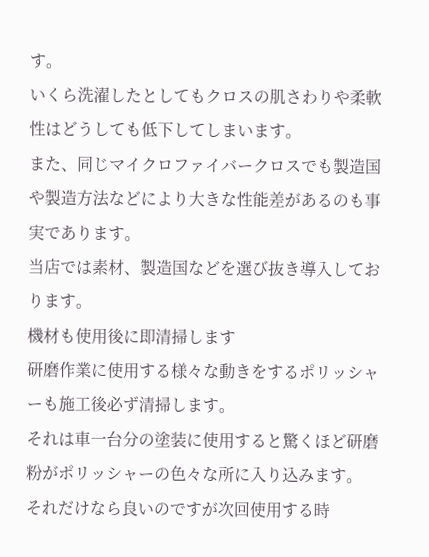す。
いくら洗濯したとしてもクロスの肌さわりや柔軟性はどうしても低下してしまいます。
また、同じマイクロファイバークロスでも製造国や製造方法などにより大きな性能差があるのも事実であります。
当店では素材、製造国などを選び抜き導入しております。
機材も使用後に即清掃します
研磨作業に使用する様々な動きをするポリッシャーも施工後必ず清掃します。
それは車一台分の塗装に使用すると驚くほど研磨粉がポリッシャーの色々な所に入り込みます。
それだけなら良いのですが次回使用する時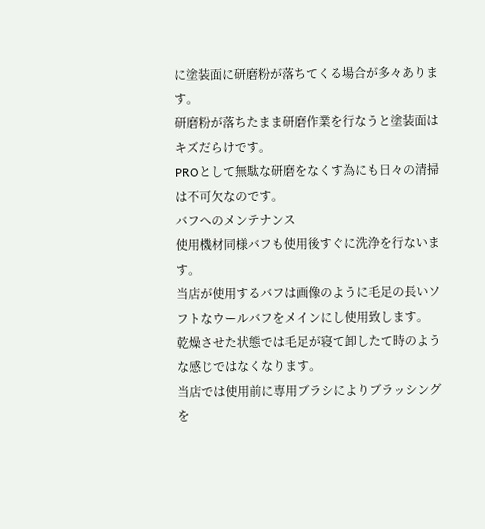に塗装面に研磨粉が落ちてくる場合が多々あります。
研磨粉が落ちたまま研磨作業を行なうと塗装面はキズだらけです。
PROとして無駄な研磨をなくす為にも日々の清掃は不可欠なのです。
バフへのメンテナンス
使用機材同様バフも使用後すぐに洗浄を行ないます。
当店が使用するバフは画像のように毛足の長いソフトなウールバフをメインにし使用致します。
乾燥させた状態では毛足が寝て卸したて時のような感じではなくなります。
当店では使用前に専用ブラシによりブラッシングを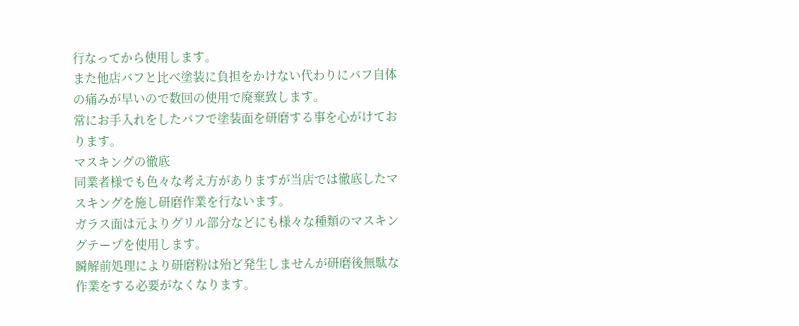行なってから使用します。
また他店バフと比べ塗装に負担をかけない代わりにバフ自体の痛みが早いので数回の使用で廃棄致します。
常にお手入れをしたバフで塗装面を研磨する事を心がけております。
マスキングの徹底
同業者様でも色々な考え方がありますが当店では徹底したマスキングを施し研磨作業を行ないます。
ガラス面は元よりグリル部分などにも様々な種類のマスキングテープを使用します。
瞬解前処理により研磨粉は殆ど発生しませんが研磨後無駄な作業をする必要がなくなります。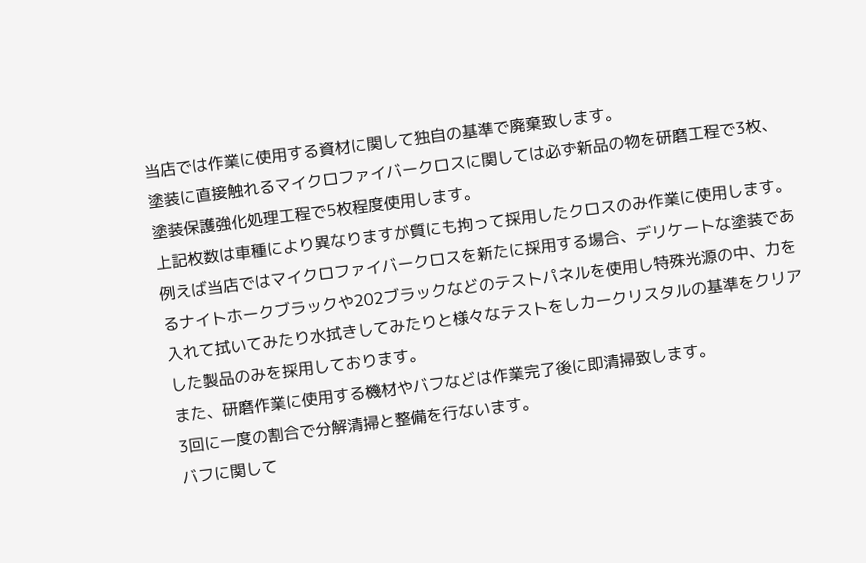当店では作業に使用する資材に関して独自の基準で廃棄致します。
塗装に直接触れるマイクロファイバークロスに関しては必ず新品の物を研磨工程で3枚、塗装保護強化処理工程で5枚程度使用します。
上記枚数は車種により異なりますが質にも拘って採用したクロスのみ作業に使用します。
例えば当店ではマイクロファイバークロスを新たに採用する場合、デリケートな塗装であるナイトホークブラックや202ブラックなどのテストパネルを使用し特殊光源の中、力を入れて拭いてみたり水拭きしてみたりと様々なテストをしカークリスタルの基準をクリアした製品のみを採用しております。
また、研磨作業に使用する機材やバフなどは作業完了後に即清掃致します。
3回に一度の割合で分解清掃と整備を行ないます。
バフに関して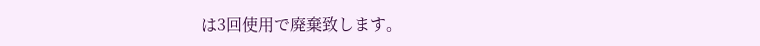は3回使用で廃棄致します。